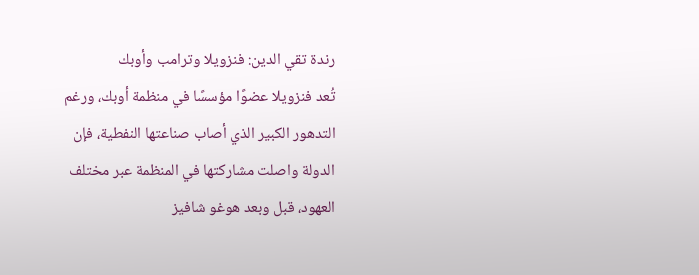رندة تقي الدين: فنزويلا وترامب وأوبك
تُعد فنزويلا عضوًا مؤسسًا في منظمة أوبك، ورغم التدهور الكبير الذي أصاب صناعتها النفطية، فإن الدولة واصلت مشاركتها في المنظمة عبر مختلف العهود، قبل وبعد هوغو شافيز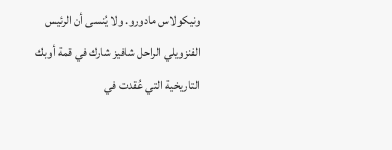ونيكولاس مادورو. ولا يُنسى أن الرئيس الفنزويلي الراحل شافيز شارك في قمة أوبك التاريخية التي عُقدت في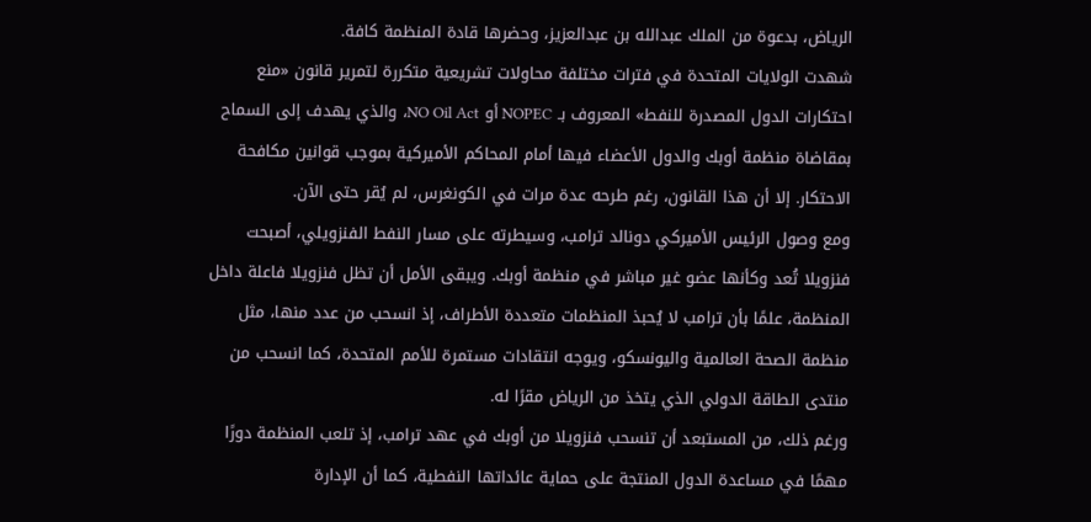الرياض، بدعوة من الملك عبدالله بن عبدالعزيز، وحضرها قادة المنظمة كافة.
شهدت الولايات المتحدة في فترات مختلفة محاولات تشريعية متكررة لتمرير قانون «منع احتكارات الدول المصدرة للنفط» المعروف بـ NOPEC أو NO Oil Act، والذي يهدف إلى السماح بمقاضاة منظمة أوبك والدول الأعضاء فيها أمام المحاكم الأميركية بموجب قوانين مكافحة الاحتكار. إلا أن هذا القانون، رغم طرحه عدة مرات في الكونغرس، لم يُقر حتى الآن.
ومع وصول الرئيس الأميركي دونالد ترامب، وسيطرته على مسار النفط الفنزويلي، أصبحت فنزويلا تُعد وكأنها عضو غير مباشر في منظمة أوبك. ويبقى الأمل أن تظل فنزويلا فاعلة داخل المنظمة، علمًا بأن ترامب لا يُحبذ المنظمات متعددة الأطراف، إذ انسحب من عدد منها، مثل منظمة الصحة العالمية واليونسكو، ويوجه انتقادات مستمرة للأمم المتحدة، كما انسحب من منتدى الطاقة الدولي الذي يتخذ من الرياض مقرًا له.
ورغم ذلك، من المستبعد أن تنسحب فنزويلا من أوبك في عهد ترامب، إذ تلعب المنظمة دورًا مهمًا في مساعدة الدول المنتجة على حماية عائداتها النفطية، كما أن الإدارة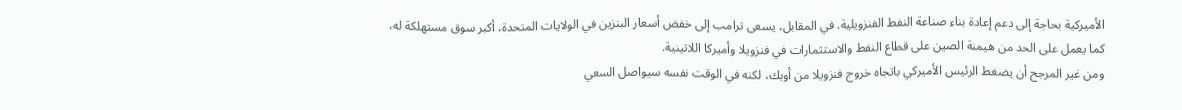الأميركية بحاجة إلى دعم إعادة بناء صناعة النفط الفنزويلية. في المقابل، يسعى ترامب إلى خفض أسعار البنزين في الولايات المتحدة، أكبر سوق مستهلكة له، كما يعمل على الحد من هيمنة الصين على قطاع النفط والاستثمارات في فنزويلا وأميركا اللاتينية.
ومن غير المرجح أن يضغط الرئيس الأميركي باتجاه خروج فنزويلا من أوبك، لكنه في الوقت نفسه سيواصل السعي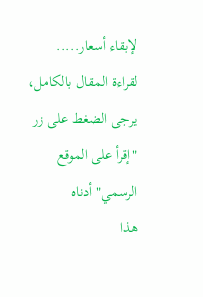لإبقاء أسعار.....
لقراءة المقال بالكامل، يرجى الضغط على زر "إقرأ على الموقع الرسمي" أدناه
هذا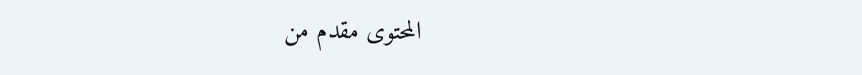المحتوى مقدم من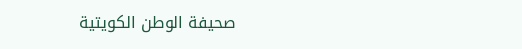صحيفة الوطن الكويتية